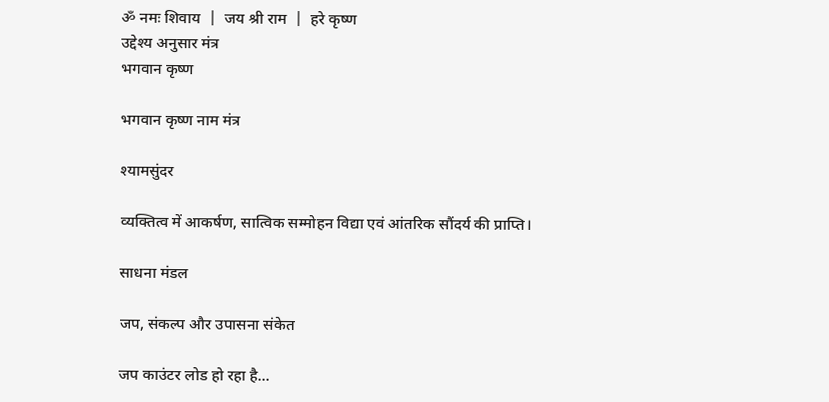ॐ नमः शिवाय  |  जय श्री राम  |  हरे कृष्ण
उद्देश्य अनुसार मंत्र
भगवान कृष्ण

भगवान कृष्ण नाम मंत्र

श्यामसुंदर

व्यक्तित्व में आकर्षण, सात्विक सम्मोहन विद्या एवं आंतरिक सौंदर्य की प्राप्ति।

साधना मंडल

जप, संकल्प और उपासना संकेत

जप काउंटर लोड हो रहा है...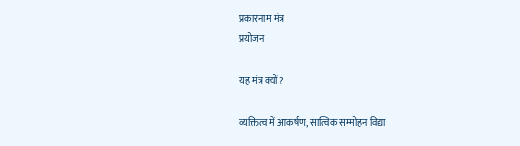प्रकारनाम मंत्र
प्रयोजन

यह मंत्र क्यों?

व्यक्तित्व में आकर्षण, सात्विक सम्मोहन विद्या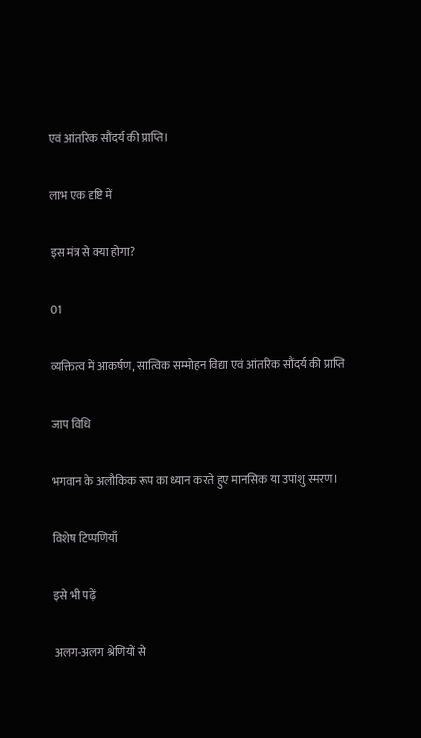एवं आंतरिक सौंदर्य की प्राप्ति।

लाभ एक दृष्टि में

इस मंत्र से क्या होगा?

01

व्यक्तित्व में आकर्षण, सात्विक सम्मोहन विद्या एवं आंतरिक सौंदर्य की प्राप्ति

जाप विधि

भगवान के अलौकिक रूप का ध्यान करते हुए मानसिक या उपांशु स्मरण।

विशेष टिप्पणियाँ

इसे भी पढ़ें

अलग-अलग श्रेणियों से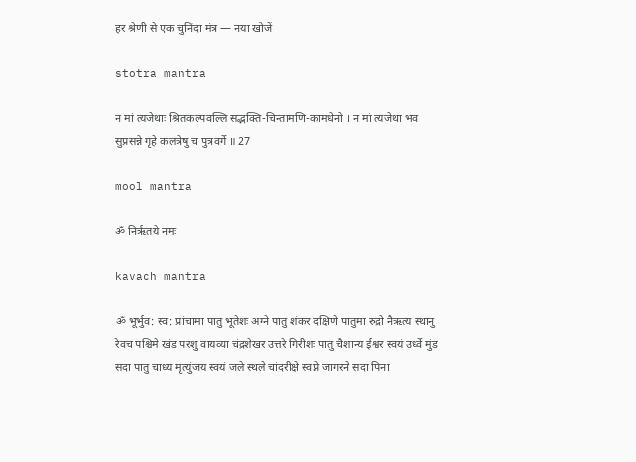हर श्रेणी से एक चुनिंदा मंत्र — नया खोजें

stotra mantra

न मां त्यजेथाः श्रितकल्पवल्लि सद्भक्ति-चिन्तामणि-कामधेनो । न मां त्यजेथा भव सुप्रसन्ने गृहे कलत्रेषु च पुत्रवर्गे ॥ 27

mool mantra

ॐ निर्ऋतये नमः

kavach mantra

ॐ भूर्भुव: स्व: प्रांचामा पातु भूतेशः अग्ने पातु शंकर दक्षिणे पातुमा रुद्रो नैऋत्य स्थानु रेवच पश्चिमे खंड परशु वायव्या चंद्रशेखर उत्तरे गिरीशः पातु चैशान्य ईश्वर स्वयं उर्ध्वे मुंड सदा पातु चाध्य मृत्युंजय स्वयं जले स्थले चांदरीक्षे स्वप्ने जागरने सदा पिना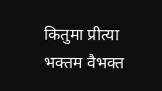कितुमा प्रीत्या भक्तम वैभक्त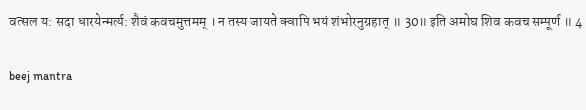वत्सल य: सदा धारयेन्मर्त्य: शैवं कवचमुत्तमम् । न तस्य जायते क्वापि भयं शंभोरनुग्रहात् ॥ 30॥ इति अमोघ शिव कवच सम्पूर्ण ॥ 4

beej mantra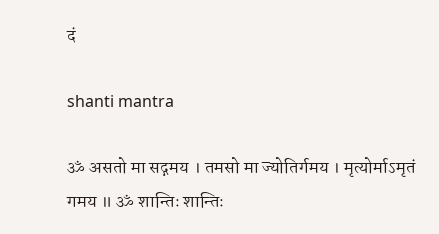दं

shanti mantra

ॐ असतो मा सद्गमय । तमसो मा ज्योतिर्गमय । मृत्योर्माऽमृतं गमय ॥ ॐ शान्तिः शान्तिः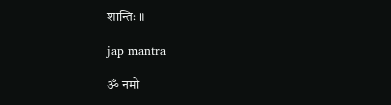शान्तिः ॥

jap mantra

ॐ नमो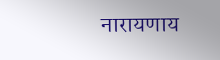नारायणाय